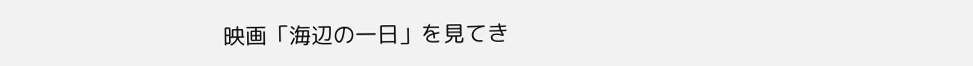映画「海辺の一日」を見てき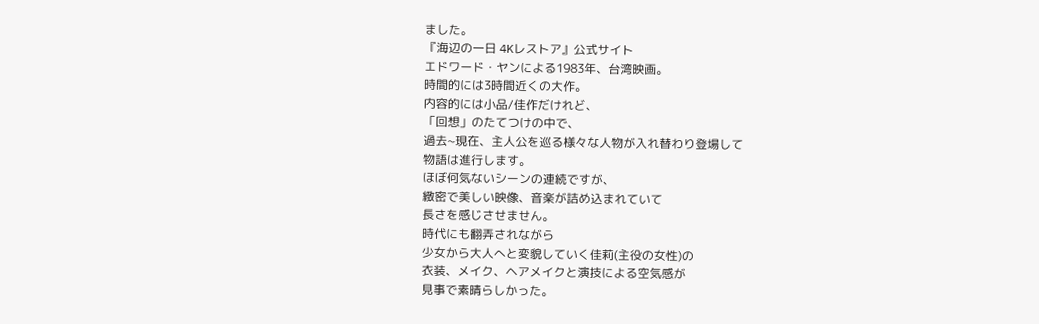ました。
『海辺の一日 4Kレストア』公式サイト
エドワード・ヤンによる1983年、台湾映画。
時間的には3時間近くの大作。
内容的には小品/佳作だけれど、
「回想」のたてつけの中で、
過去~現在、主人公を巡る様々な人物が入れ替わり登場して
物語は進行します。
ほぼ何気ないシーンの連続ですが、
緻密で美しい映像、音楽が詰め込まれていて
長さを感じさせません。
時代にも翻弄されながら
少女から大人へと変貌していく佳莉(主役の女性)の
衣装、メイク、ヘアメイクと演技による空気感が
見事で素晴らしかった。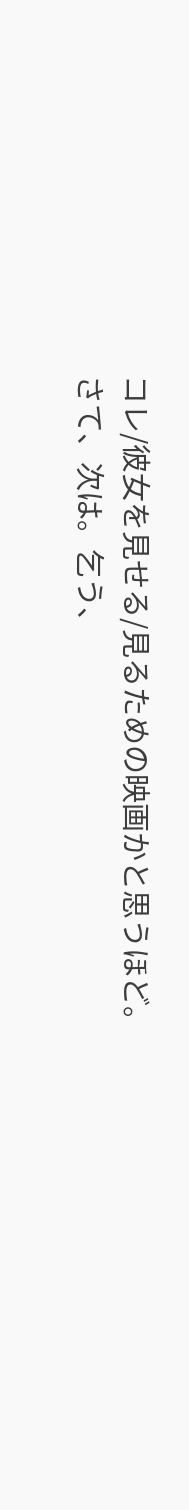コレ/彼女を見せる/見るための映画かと思うほど。
さて、次は。乞う、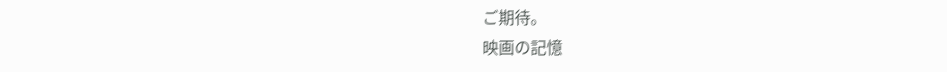ご期待。
映画の記憶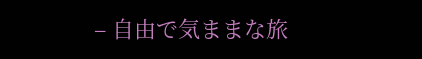– 自由で気ままな旅